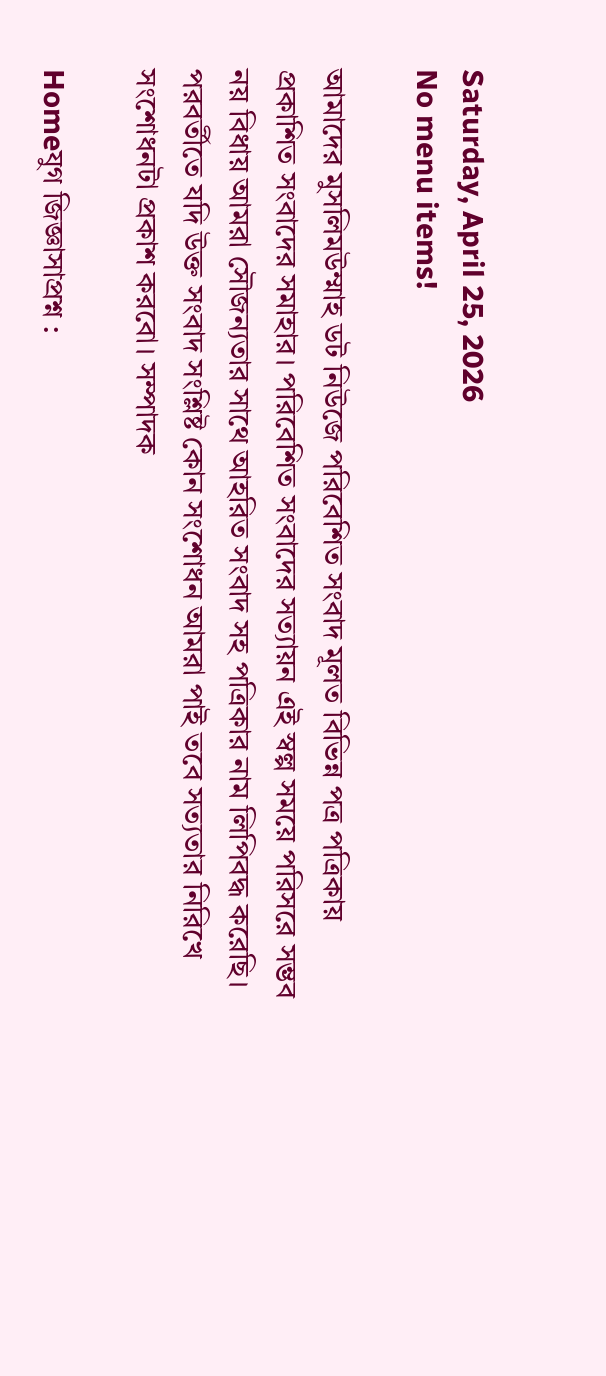Saturday, April 25, 2026
No menu items!

আমাদের মুসলিমউম্মাহ ডট নিউজে পরিবেশিত সংবাদ মূলত বিভিন্ন পত্র পত্রিকায় প্রকাশিত সংবাদের সমাহার। পরিবেশিত সংবাদের সত্যায়ন এই স্বল্প সময়ে পরিসরে সম্ভব নয় বিধায় আমরা সৌজন্যতার সাথে আহরিত সংবাদ সহ পত্রিকার নাম লিপিবদ্ধ করেছি। পরবর্তীতে যদি উক্ত সংবাদ সংশ্লিষ্ট কোন সংশোধন আমরা পাই তবে সত্যতার নিরিখে সংশোধনটা প্রকাশ করবো। সম্পাদক

Homeযুগ জিজ্ঞাসাপ্রশ্ন :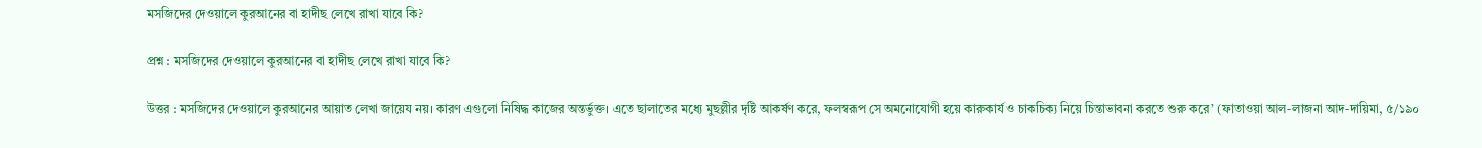মসজিদের দেওয়ালে কুরআনের বা হাদীছ লেখে রাখা যাবে কি?

প্রশ্ন : মসজিদের দেওয়ালে কুরআনের বা হাদীছ লেখে রাখা যাবে কি?

উত্তর : মসজিদের দেওয়ালে কুরআনের আয়াত লেখা জায়েয নয়। কারণ এগুলো নিষিদ্ধ কাজের অন্তর্ভুক্ত। এতে ছালাতের মধ্যে মুছল্লীর দৃষ্টি আকর্ষণ করে, ফলস্বরূপ সে অমনোযোগী হয়ে কারুকার্য ও চাকচিক্য নিয়ে চিন্তাভাবনা করতে শুরু করে’ (ফাতাওয়া আল-লাজনা আদ-দায়িমা, ৫/১৯০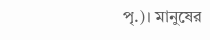পৃ.)। মানুষের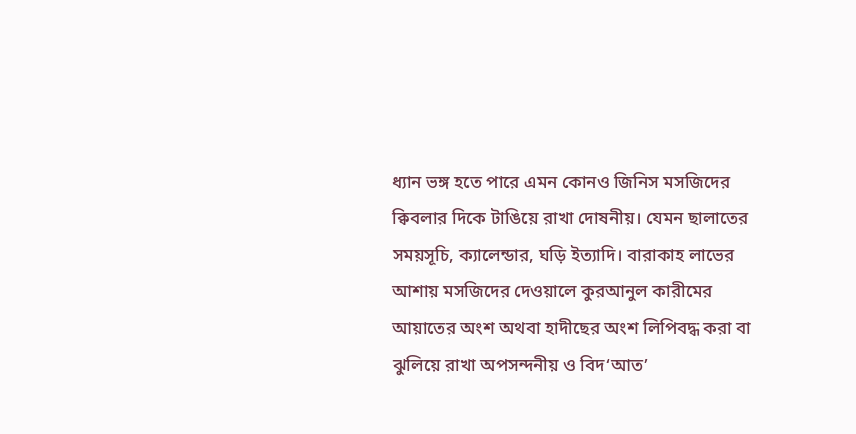ধ্যান ভঙ্গ হতে পারে এমন কোনও জিনিস মসজিদের ক্বিবলার দিকে টাঙিয়ে রাখা দোষনীয়। যেমন ছালাতের সময়সূচি, ক্যালেন্ডার, ঘড়ি ইত্যাদি‌। বারাকাহ লাভের আশায় মসজিদের দেওয়ালে কুরআনুল কারীমের আয়াতের অংশ অথবা হাদীছের অংশ লিপিবদ্ধ করা বা ঝুলিয়ে রাখা অপসন্দনীয় ও বিদ‘আত’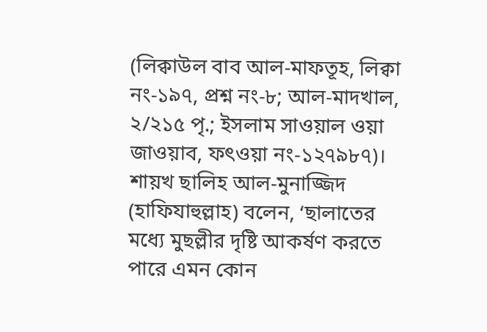(লিক্বাউল বাব আল-মাফতূহ, লিক্বা নং-১৯৭, প্রশ্ন নং-৮; আল-মাদখাল, ২/২১৫ পৃ.; ইসলাম সাওয়াল ওয়া জাওয়াব, ফৎওয়া নং-১২৭৯৮৭)। শায়খ ছালিহ আল-মুনাজ্জিদ (হাফিযাহুল্লাহ) বলেন, ‘ছালাতের মধ্যে মুছল্লীর দৃষ্টি আকর্ষণ করতে পারে এমন কোন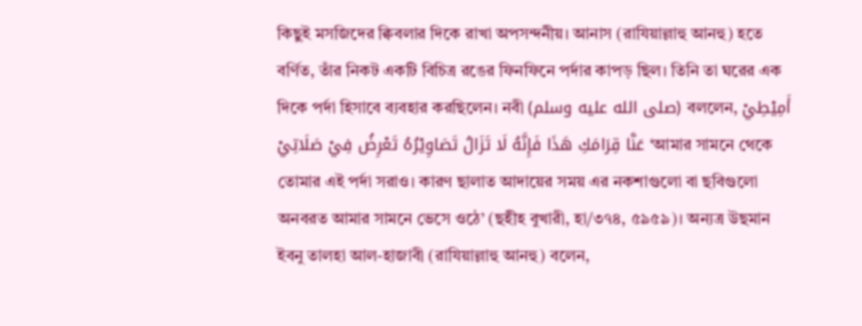কিছুই মসজিদের ক্বিবলার দিকে রাখা অপসন্দনীয়। আনাস (রাযিয়াল্লাহু আনহু) হতে বর্ণিত, তাঁর নিকট একটি বিচিত্র রঙের ফিনফিনে পর্দার কাপড় ছিল। তিনি তা ঘরের এক দিকে পর্দা হিসাবে ব্যবহার করছিলেন। নবী (صلى الله عليه وسلم) বললেন, أَمِيْطِيْ عَنَّا قِرَامَكِ هَذَا فَإِنَّهُ لَا تَزَالُ تَصَاوِيْرُهُ تَعْرِضُ فِيْ صَلَاتِيْ ‘আমার সামনে থেকে তোমার এই পর্দা সরাও। কারণ ছালাত আদায়ের সময় এর নকশাগুলো বা ছবিগুলো অনবরত আমার সামনে ভেসে ওঠে’ (ছহীহ বুখারী, হা/৩৭৪, ৫৯৫৯)। অন্যত্র উছমান ইবনু তালহা আল-হাজাবী (রাযিয়াল্লাহু আনহু) বলেন,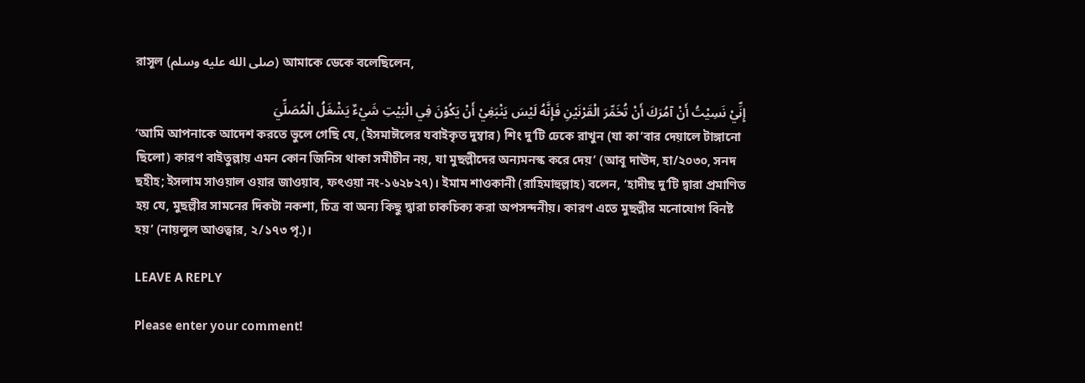রাসূল (صلى الله عليه وسلم) আমাকে ডেকে বলেছিলেন,

إِنِّيْ نَسِيْتُ أَنْ آمُرَكَ أَنْ تُخَمِّرَ الْقَرْنَيْنِ فَإِنَّهُ لَيْسَ يَنْبَغِيْ أَنْ يَكُوْنَ فِي الْبَيْتِ شَيْءٌ يَشْغَلُ الْمُصَلِّيَ
‘আমি আপনাকে আদেশ করতে ভুলে গেছি যে, (ইসমাঈলের যবাইকৃত দুম্বার) শিং দু’টি ঢেকে রাখুন (যা কা‘বার দেয়ালে টাঙ্গানো ছিলো) কারণ বাইতুল্লায় এমন কোন জিনিস থাকা সমীচীন নয়, যা মুছল্লীদের অন্যমনস্ক করে দেয়’ (আবূ দাঊদ, হা/২০৩০, সনদ ছহীহ; ইসলাম সাওয়াল ওয়ার জাওয়াব, ফৎওয়া নং-১৬২৮২৭)। ইমাম শাওকানী (রাহিমাহুল্লাহ) বলেন, ‘হাদীছ দু’টি দ্বারা প্রমাণিত হয় যে, মুছল্লীর সামনের দিকটা নকশা, চিত্র বা অন্য কিছু দ্বারা চাকচিক্য করা অপসন্দনীয়। কারণ এতে মুছল্লীর মনোযোগ বিনষ্ট হয়’ (নায়লুল আওত্বার, ২/১৭৩ পৃ.)।

LEAVE A REPLY

Please enter your comment!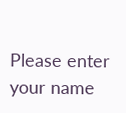Please enter your name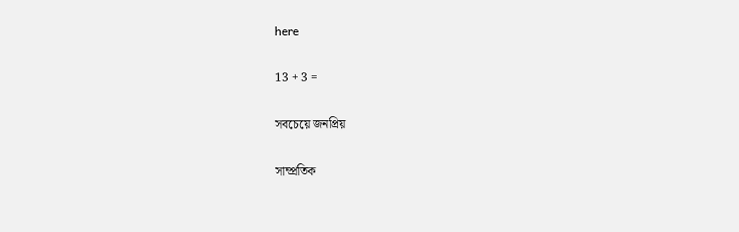here

13 + 3 =

সবচেয়ে জনপ্রিয়

সাম্প্রতিক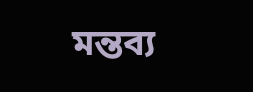মন্তব্য